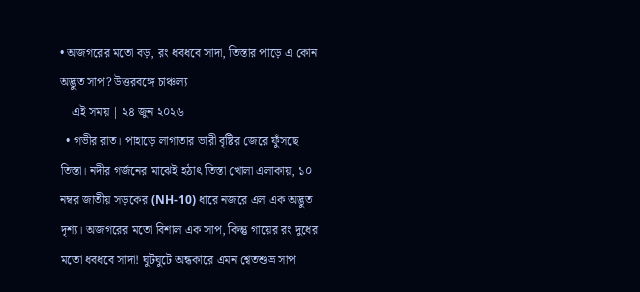• অজগরের মতো বড়, রং ধবধবে সাদা, তিস্তার পাড়ে এ কোন অদ্ভুত সাপ? উত্তরবঙ্গে চাঞ্চল্য
    এই সময় | ২৪ জুন ২০২৬
  • গভীর রাত। পাহাড়ে লাগাতার ভারী বৃষ্টির জেরে ফুঁসছে তিস্তা। নদীর গর্জনের মাঝেই হঠাৎ তিস্তা খোলা এলাকায়, ১০ নম্বর জাতীয় সড়কের (NH-10) ধারে নজরে এল এক অদ্ভুত দৃশ্য। অজগরের মতো বিশাল এক সাপ, কিন্তু গায়ের রং দুধের মতো ধবধবে সাদা! ঘুটঘুটে অন্ধকারে এমন শ্বেতশুভ্র সাপ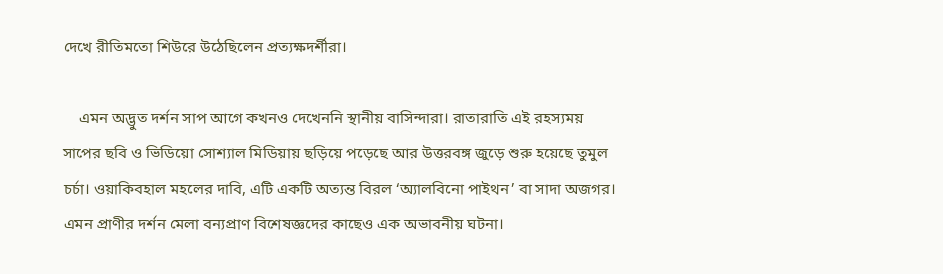দেখে রীতিমতো শিউরে উঠেছিলেন প্রত্যক্ষদর্শীরা।

    এমন অদ্ভুত দর্শন সাপ আগে কখনও দেখেননি স্থানীয় বাসিন্দারা। রাতারাতি এই রহস্যময় সাপের ছবি ও ভিডিয়ো সোশ্যাল মিডিয়ায় ছড়িয়ে পড়েছে আর উত্তরবঙ্গ জুড়ে শুরু হয়েছে তুমুল চর্চা। ওয়াকিবহাল মহলের দাবি, এটি একটি অত্যন্ত বিরল ‘অ্যালবিনো পাইথন’ বা সাদা অজগর। এমন প্রাণীর দর্শন মেলা বন্যপ্রাণ বিশেষজ্ঞদের কাছেও এক অভাবনীয় ঘটনা।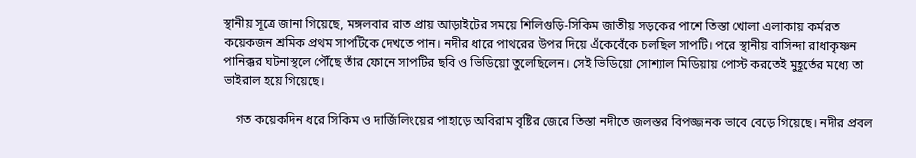স্থানীয় সূত্রে জানা গিয়েছে, মঙ্গলবার রাত প্রায় আড়াইটের সময়ে শিলিগুড়ি-সিকিম জাতীয় সড়কের পাশে তিস্তা খোলা এলাকায় কর্মরত কয়েকজন শ্রমিক প্রথম সাপটিকে দেখতে পান। নদীর ধারে পাথরের উপর দিয়ে এঁকেবেঁকে চলছিল সাপটি। পরে স্থানীয় বাসিন্দা রাধাকৃষ্ণন পানিক্কর ঘটনাস্থলে পৌঁছে তাঁর ফোনে সাপটির ছবি ও ভিডিয়ো তুলেছিলেন। সেই ভিডিয়ো সোশ্যাল মিডিয়ায় পোস্ট করতেই মুহূর্তের মধ্যে তা ভাইরাল হয়ে গিয়েছে।

    গত কয়েকদিন ধরে সিকিম ও দার্জিলিংয়ের পাহাড়ে অবিরাম বৃষ্টির জেরে তিস্তা নদীতে জলস্তর বিপজ্জনক ভাবে বেড়ে গিয়েছে। নদীর প্রবল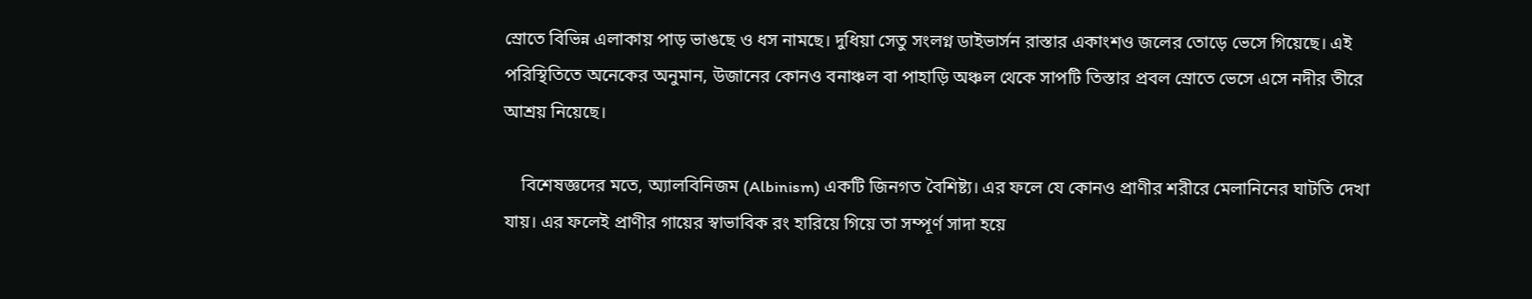স্রোতে বিভিন্ন এলাকায় পাড় ভাঙছে ও ধস নামছে। দুধিয়া সেতু সংলগ্ন ডাইভার্সন রাস্তার একাংশও জলের তোড়ে ভেসে গিয়েছে। এই পরিস্থিতিতে অনেকের অনুমান, উজানের কোনও বনাঞ্চল বা পাহাড়ি অঞ্চল থেকে সাপটি তিস্তার প্রবল স্রোতে ভেসে এসে নদীর তীরে আশ্রয় নিয়েছে।

    বিশেষজ্ঞদের মতে, অ্যালবিনিজম (Albinism) একটি জিনগত বৈশিষ্ট্য। এর ফলে যে কোনও প্রাণীর শরীরে মেলানিনের ঘাটতি দেখা যায়। এর ফলেই প্রাণীর গায়ের স্বাভাবিক রং হারিয়ে গিয়ে তা সম্পূর্ণ সাদা হয়ে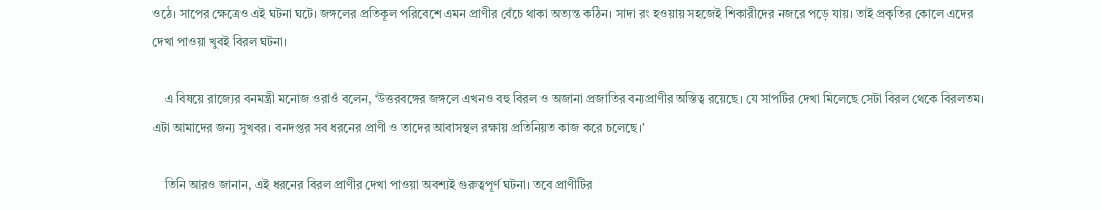ওঠে। সাপের ক্ষেত্রেও এই ঘটনা ঘটে। জঙ্গলের প্রতিকূল পরিবেশে এমন প্রাণীর বেঁচে থাকা অত্যন্ত কঠিন। সাদা রং হওয়ায় সহজেই শিকারীদের নজরে পড়ে যায়। তাই প্রকৃতির কোলে এদের দেখা পাওয়া খুবই বিরল ঘটনা।

    এ বিষয়ে রাজ্যের বনমন্ত্রী মনোজ ওরাওঁ বলেন, ‘উত্তরবঙ্গের জঙ্গলে এখনও বহু বিরল ও অজানা প্রজাতির বন্যপ্রাণীর অস্তিত্ব রয়েছে। যে সাপটির দেখা মিলেছে সেটা বিরল থেকে বিরলতম। এটা আমাদের জন্য সুখবর। বনদপ্তর সব ধরনের প্রাণী ও তাদের আবাসস্থল রক্ষায় প্রতিনিয়ত কাজ করে চলেছে।’

    তিনি আরও জানান, এই ধরনের বিরল প্রাণীর দেখা পাওয়া অবশ্যই গুরুত্বপূর্ণ ঘটনা। তবে প্রাণীটির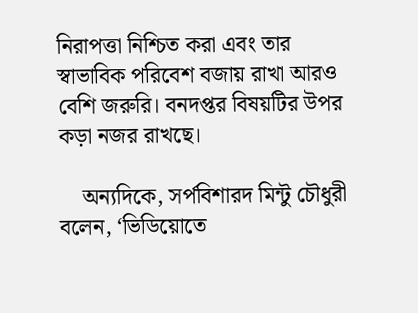নিরাপত্তা নিশ্চিত করা এবং তার স্বাভাবিক পরিবেশ বজায় রাখা আরও বেশি জরুরি। বনদপ্তর বিষয়টির উপর কড়া নজর রাখছে।

    অন্যদিকে, সর্পবিশারদ মিন্টু চৌধুরী বলেন, ‘ভিডিয়োতে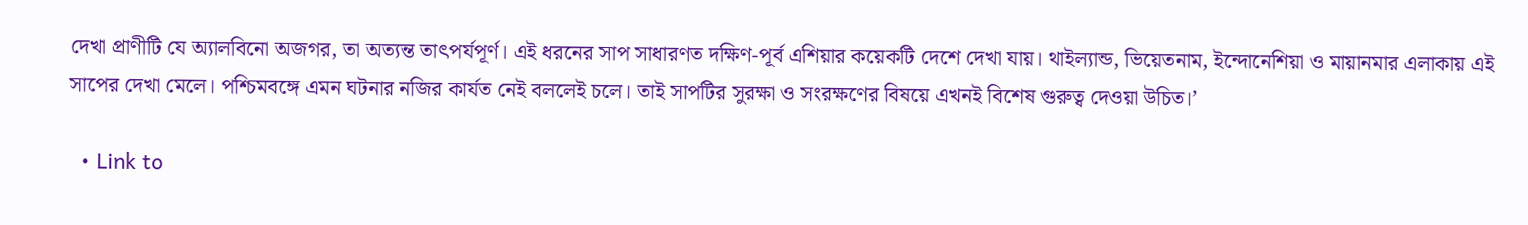দেখা প্রাণীটি যে অ্যালবিনো অজগর, তা অত্যন্ত তাৎপর্যপূর্ণ। এই ধরনের সাপ সাধারণত দক্ষিণ-পূর্ব এশিয়ার কয়েকটি দেশে দেখা যায়। থাইল্যান্ড, ভিয়েতনাম, ইন্দোনেশিয়া ও মায়ানমার এলাকায় এই সাপের দেখা মেলে। পশ্চিমবঙ্গে এমন ঘটনার নজির কার্যত নেই বললেই চলে। তাই সাপটির সুরক্ষা ও সংরক্ষণের বিষয়ে এখনই বিশেষ গুরুত্ব দেওয়া উচিত।’

  • Link to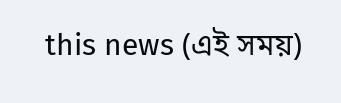this news (এই সময়)